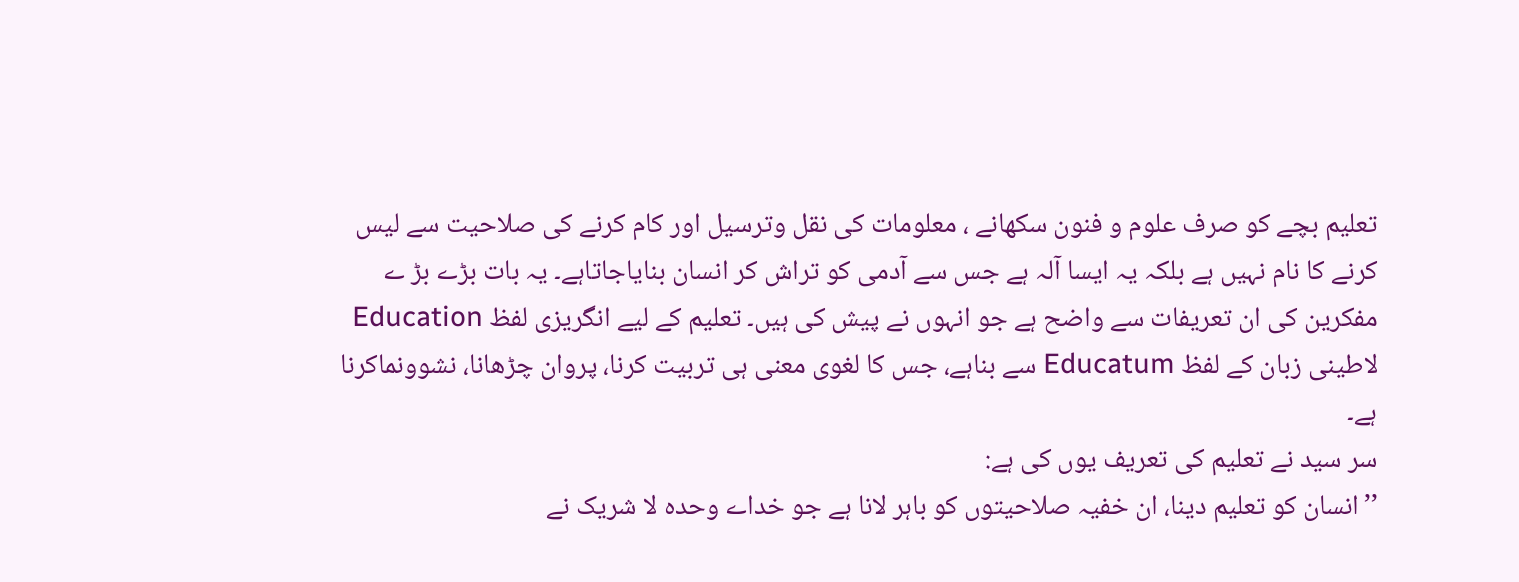تعلیم بچے کو صرف علوم و فنون سکھانے ، معلومات کی نقل وترسیل اور کام کرنے کی صلاحیت سے لیس کرنے کا نام نہیں ہے بلکہ یہ ایسا آلہ ہے جس سے آدمی کو تراش کر انسان بنایاجاتاہے۔ یہ بات بڑے بڑ ے مفکرین کی ان تعریفات سے واضح ہے جو انہوں نے پیش کی ہیں۔ تعلیم کے لیے انگریزی لفظ Education لاطینی زبان کے لفظ Educatum سے بناہے، جس کا لغوی معنی ہی تربیت کرنا، پروان چڑھانا، نشوونماکرنا ہے۔
سر سید نے تعلیم کی تعریف یوں کی ہے:
’’انسان کو تعلیم دینا، ان خفیہ صلاحیتوں کو باہر لانا ہے جو خداے وحدہ لا شریک نے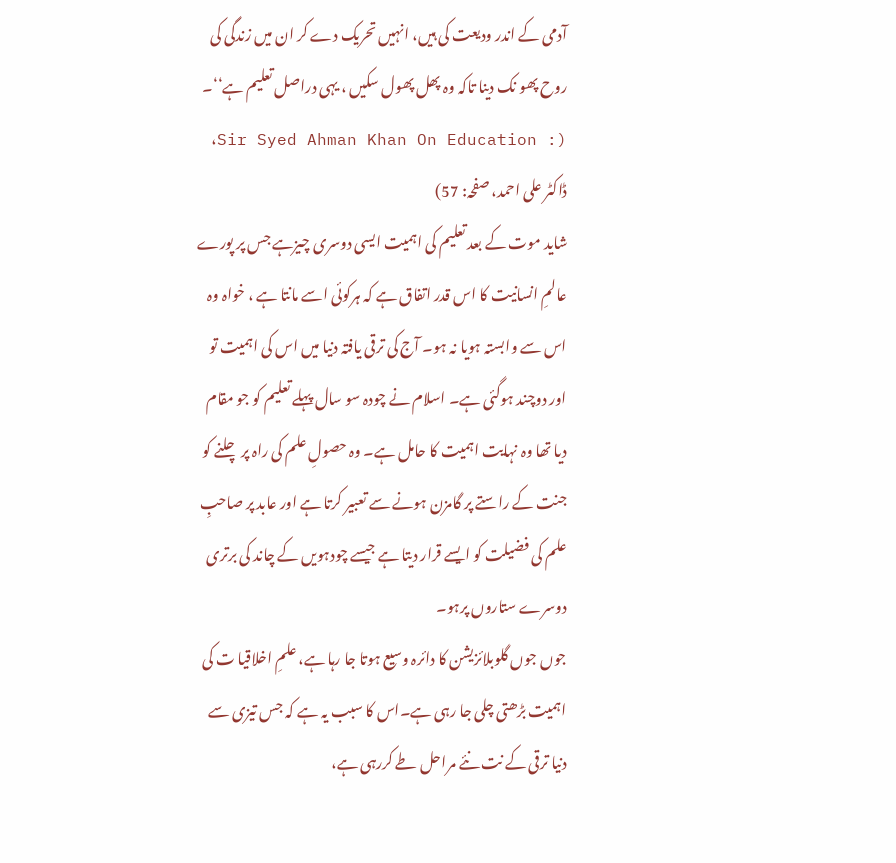آدمی کے اندر ودیعت کی ہیں، انہیں تحریک دے کر ان میں زندگی کی روح پھو نک دینا تاکہ وہ پھل پھول سکیں ، یہی دراصل تعلیم ہے‘‘۔ (: Sir Syed Ahman Khan On Education، ڈاکٹر علی احمد، صفحہ: 57)
شاید موت کے بعد تعلیم کی اہمیت ایسی دوسری چیزہے جس پر پورے عالمِ انسانیت کا اس قدر اتفاق ہے کہ ہرکوئی اسے مانتا ہے ، خواہ وہ اس سے وابستہ ہویا نہ ہو۔ آج کی ترقی یافتہ دنیا میں اس کی اہمیت تو اور دوچند ہوگئی ہے۔ اسلام نے چودہ سو سال پہلے تعلیم کو جو مقام دیا تھا وہ نہایت اہمیت کا حامل ہے۔ وہ حصولِ علم کی راہ پر چلنے کو جنت کے راستے پر گامزن ہونے سے تعبیر کرتا ہے اور عابد پر صاحبِ علم کی فضیلت کو ایسے قرار دیتا ہے جیسے چودہویں کے چاند کی برتری دوسرے ستاروں پرہو۔
جوں جوں گلوبلائزیشن کا دائرہ وسیع ہوتا جا رہا ہے، علمِ اخلاقیا ت کی اہمیت بڑھتی چلی جا رہی ہے۔اس کا سبب یہ ہے کہ جس تیزی سے دنیا ترقی کے نت نئے مراحل طے کررہی ہے،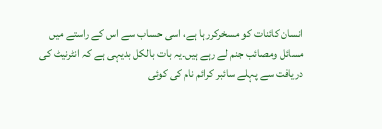انسان کائنات کو مسخرکررہا ہے، اسی حساب سے اس کے راستے میں مسائل ومصائب جنم لے رہے ہیں۔یہ بات بالکل بدیہی ہے کہ انٹرنیٹ کی دریافت سے پہلے سائبر کرائم نام کی کوئی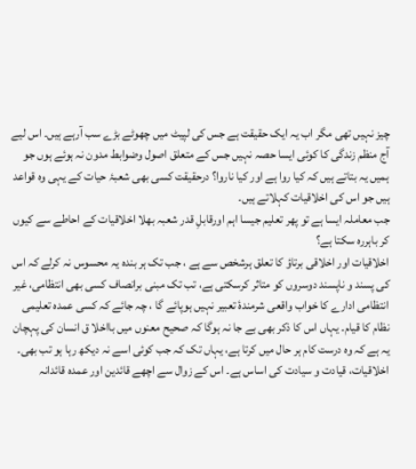چیز نہیں تھی مگر اب یہ ایک حقیقت ہے جس کی لپیٹ میں چھوٹے بڑے سب آرہے ہیں۔ اس لیے آج منظم زندگی کا کوئی ایسا حصہ نہیں جس کے متعلق اصول وضوابط مدون نہ ہوئے ہوں جو ہمیں یہ بتاتے ہیں کہ کیا روا ہے اور کیا ناروا؟ درحقیقت کسی بھی شعبۂ حیات کے یہی وہ قواعد ہیں جو اس کی اخلاقیات کہلاتے ہیں۔
جب معاملہ ایسا ہے تو پھر تعلیم جیسا اہم اورقابلِ قدر شعبہ بھلا اخلاقیات کے احاطے سے کیوں کر باہررہ سکتا ہے؟
اخلاقیات اور اخلاقی برتاؤ کا تعلق ہرشخص سے ہے ، جب تک ہر بندہ یہ محسوس نہ کرلے کہ اس کی پسند و ناپسند دوسروں کو متاثر کرسکتی ہے، تب تک مبنی برانصاف کسی بھی انتظامی، غیر انتظامی ادارے کا خواب واقعی شرمندۂ تعبیر نہیں ہوپائے گا ، چہ جائے کہ کسی عمدہ تعلیمی نظام کا قیام۔ یہاں اس کا ذکر بھی بے جا نہ ہوگا کہ صحیح معنوں میں بااخلا ق انسان کی پہچان یہ ہے کہ وہ درست کام ہر حال میں کرتا ہے، یہاں تک کہ جب کوئی اسے نہ دیکھ رہا ہو تب بھی۔
اخلاقیات، قیادت و سیادت کی اساس ہے۔ اس کے زوال سے اچھے قائدین اور عمدہ قائدانہ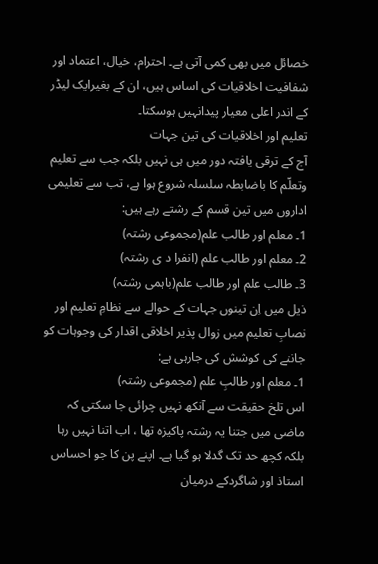خصائل میں بھی کمی آتی ہے۔ احترام، خیال، اعتماد اور شفافیت اخلاقیات کی اساس ہیں، ان کے بغیرایک لیڈر کے اندر اعلی معیار پیدانہیں ہوسکتا۔
تعلیم اور اخلاقیات کی تین جہات
آج کے ترقی یافتہ دور میں ہی نہیں بلکہ جب سے تعلیم وتعلّم کا باضابطہ سلسلہ شروع ہوا ہے، تب سے تعلیمی اداروں میں تین قسم کے رشتے رہے ہیں:
1۔ معلم اور طالب علم(مجموعی رشتہ)
2۔ معلم اور طالب علم (انفرا د ی رشتہ)
3۔ طالب علم اور طالب علم(باہمی رشتہ)
ذیل میں اِن تینوں جہات کے حوالے سے نظامِ تعلیم اور نصابِ تعلیم میں زوال پذیر اخلاقی اقدار کی وجوہات کو جاننے کی کوشش کی جارہی ہے:
1۔ معلم اور طالبِ علم (مجموعی رشتہ)
اس تلخ حقیقت سے آنکھ نہیں چرائی جا سکتی کہ ماضی میں جتنا یہ رشتہ پاکیزہ تھا ، اب اتنا نہیں رہا بلکہ کچھ حد تک گدلا ہو گیا ہے۔ اپنے پن کا جو احساس استاذ اور شاگردکے درمیان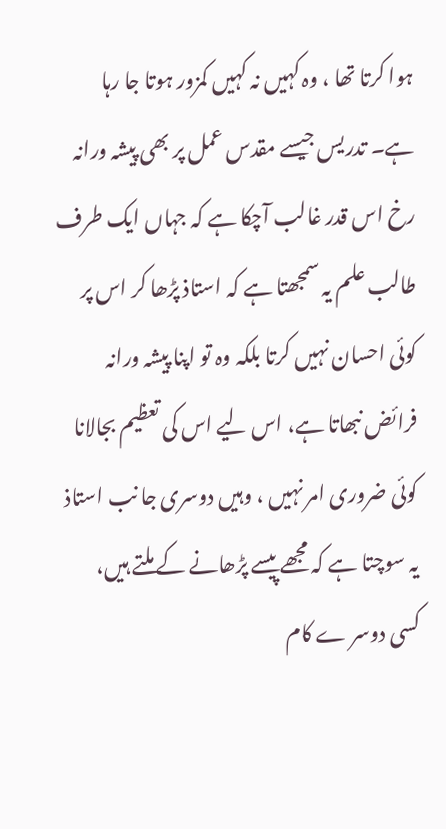ہوا کرتا تھا ، وہ کہیں نہ کہیں کمزور ہوتا جا رہا ہے۔ تدریس جیسے مقدس عمل پر بھی پیشہ ورانہ رخ اس قدر غالب آچکا ہے کہ جہاں ایک طرف طالب علم یہ سمجھتا ہے کہ استاذ پڑھا کر اس پر کوئی احسان نہیں کرتا بلکہ وہ تو اپنا پیشہ ورانہ فرائض نبھاتا ہے، اس لیے اس کی تعظیم بجالانا کوئی ضروری امر نہیں ، وہیں دوسری جا نب استاذ یہ سوچتا ہے کہ مجھے پیسے پڑھانے کے ملتے ہیں، کسی دوسر ے کام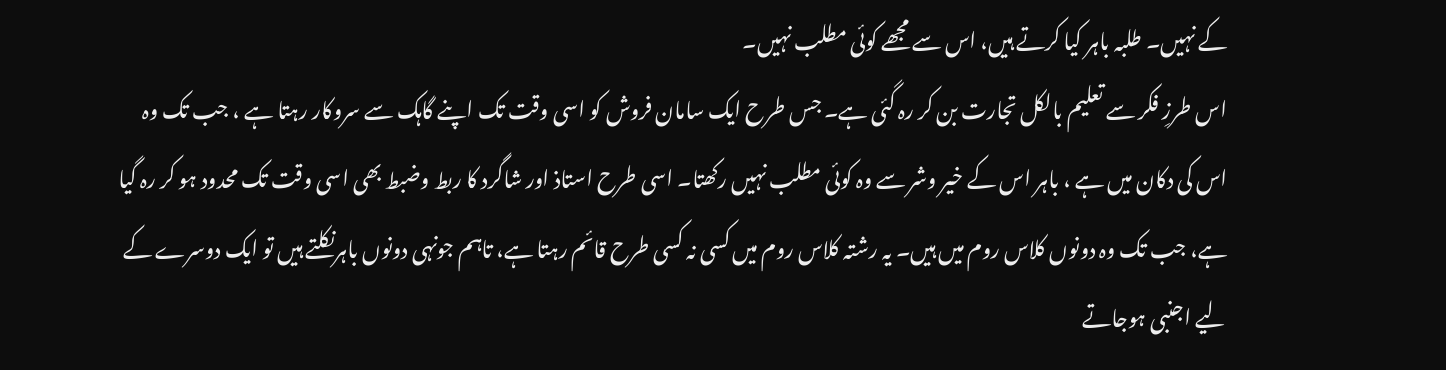کے نہیں۔ طلبہ باہر کیا کرتے ہیں، اس سے مجھے کوئی مطلب نہیں۔
اس طرزِ فکر سے تعلیم بالکل تجارت بن کر رہ گئی ہے۔ جس طرح ایک سامان فروش کو اسی وقت تک اپنے گاہک سے سروکار رہتا ہے ، جب تک وہ اس کی دکان میں ہے ، باہر اس کے خیر وشر سے وہ کوئی مطلب نہیں رکھتا۔ اسی طرح استاذ اور شاگرد کا ربط وضبط بھی اسی وقت تک محدود ہو کر رہ گیا ہے، جب تک وہ دونوں کلاس روم میں ہیں۔ یہ رشتہ کلاس روم میں کسی نہ کسی طرح قائم رہتا ہے، تاہم جونہی دونوں باہرنکلتے ہیں تو ایک دوسرے کے لیے اجنبی ہوجاتے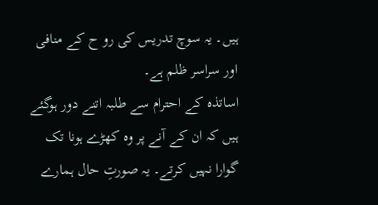ہیں۔ یہ سوچ تدریس کی رو ح کے منافی اور سراسر ظلم ہے۔
اساتذہ کے احترام سے طلبہ اتنے دور ہوگئے ہیں کہ ان کے آنے پر وہ کھڑے ہونا تک گوارا نہیں کرتے۔ یہ صورتِ حال ہمارے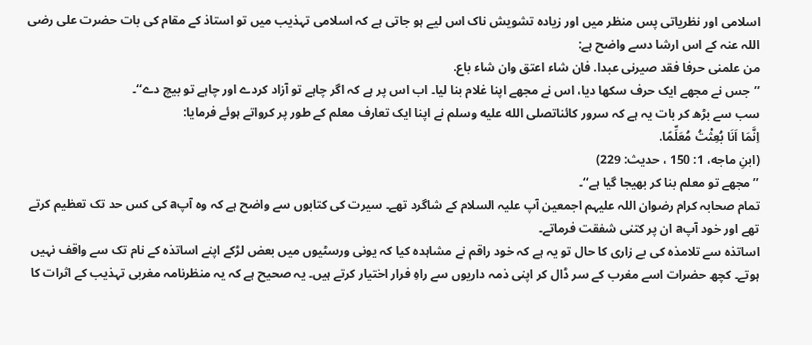اسلامی اور نظریاتی پس منظر میں اور زیادہ تشویش ناک اس لیے ہو جاتی ہے کہ اسلامی تہذیب میں تو استاذ کے مقام کی بات حضرت علی رضی اللہ عنہ کے اس ارشا دسے واضح ہے:
من علمنی حرفا فقد صیرنی عبدا. فان شاء اعتق وان شاء باع.
’’جس نے مجھے ایک حرف سکھا دیا، اس نے مجھے اپنا غلام بنا لیا۔ اب اس پر ہے کہ اگر چاہے تو آزاد کردے اور چاہے تو بیچ دے‘‘۔
سب سے بڑھ کر بات یہ ہے کہ سرور کائناتصلى الله عليه وسلم نے اپنا ایک تعارف معلم کے طور پر کرواتے ہوئے فرمایا:
اِنَّمَا اَنَا بُعِثْتُ مُعَلِّمًا.
(ابنِ ماجه، 1: 150 ، حدیث: 229)
’’مجھے تو معلم بنا کر بھیجا گیا ہے‘‘۔
تمام صحابہ کرام رضوان اللہ علیہم اجمعین آپ علیہ السلام کے شاگرد تھے۔ سیرت کی کتابوں سے واضح ہے کہ وہ آپa کی کس حد تک تعظیم کرتے تھے اور خود آپa ان پر کتنی شفقت فرماتے۔
اساتذہ سے تلامذہ کی بے زاری کا حال تو یہ ہے کہ خود راقم نے مشاہدہ کیا کہ یونی ورسٹیوں میں بعض لڑکے اپنے اساتذہ کے نام تک سے واقف نہیں ہوتے۔ کچھ حضرات اسے مغرب کے سر ڈال کر اپنی ذمہ داریوں سے راہِ فرار اختیار کرتے ہیں۔ یہ صحیح ہے کہ یہ منظرنامہ مغربی تہذیب کے اثرات کا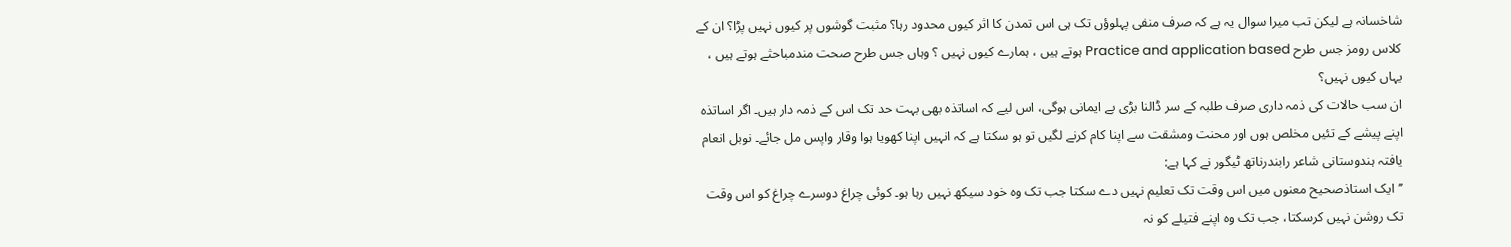شاخسانہ ہے لیکن تب میرا سوال یہ ہے کہ صرف منفی پہلوؤں تک ہی اس تمدن کا اثر کیوں محدود رہا؟ مثبت گوشوں پر کیوں نہیں پڑا؟ ان کے کلاس رومز جس طرح Practice and application based ہوتے ہیں ، ہمارے کیوں نہیں ؟ وہاں جس طرح صحت مندمباحثے ہوتے ہیں ، یہاں کیوں نہیں؟
ان سب حالات کی ذمہ داری صرف طلبہ کے سر ڈالنا بڑی بے ایمانی ہوگی، اس لیے کہ اساتذہ بھی بہت حد تک اس کے ذمہ دار ہیں۔ اگر اساتذہ اپنے پیشے کے تئیں مخلص ہوں اور محنت ومشقت سے اپنا کام کرنے لگیں تو ہو سکتا ہے کہ انہیں اپنا کھویا ہوا وقار واپس مل جائے۔ نوبل انعام یافتہ ہندوستانی شاعر رابندرناتھ ٹیگور نے کہا ہے:
’’ایک استاذصحیح معنوں میں اس وقت تک تعلیم نہیں دے سکتا جب تک وہ خود سیکھ نہیں رہا ہو۔ کوئی چراغ دوسرے چراغ کو اس وقت تک روشن نہیں کرسکتا، جب تک وہ اپنے فتیلے کو نہ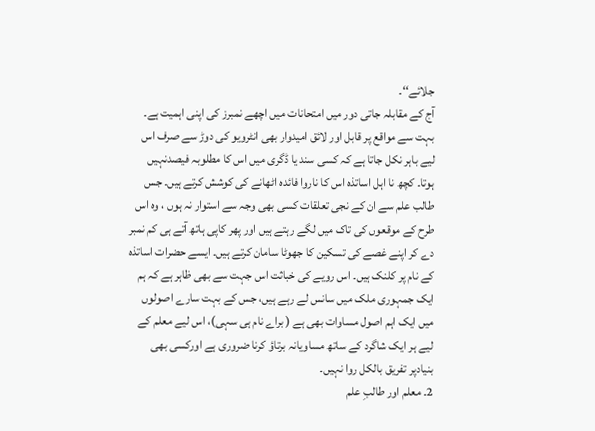جلائے‘‘۔
آج کے مقابلہ جاتی دور میں امتحانات میں اچھے نمبرز کی اپنی اہمیت ہے۔ بہت سے مواقع پر قابل اور لائق امیدوار بھی انٹرویو کی دوڑ سے صرف اس لیے باہر نکل جاتا ہے کہ کسی سند یا ڈگری میں اس کا مطلوبہ فیصدنہیں ہوتا۔ کچھ نا اہل اساتذہ اس کا ناروا فائدہ اٹھانے کی کوشش کرتے ہیں۔ جس طالب علم سے ان کے نجی تعلقات کسی بھی وجہ سے استوار نہ ہوں ، وہ اس طرح کے موقعوں کی تاک میں لگے رہتے ہیں اور پھر کاپی ہاتھ آتے ہی کم نمبر دے کر اپنے غصے کی تسکین کا جھوٹا سامان کرتے ہیں۔ ایسے حضرات اساتذہ کے نام پر کلنک ہیں۔ اس رویے کی خباثت اس جہت سے بھی ظاہر ہے کہ ہم ایک جمہوری ملک میں سانس لے رہے ہیں، جس کے بہت سارے اصولوں میں ایک اہم اصول مساوات بھی ہے ( براے نام ہی سہی)، اس لیے معلم کے لیے ہر ایک شاگرد کے ساتھ مساویانہ برتاؤ کرنا ضروری ہے اورکسی بھی بنیادپر تفریق بالکل روا نہیں۔
2۔ معلم اور طالبِ علم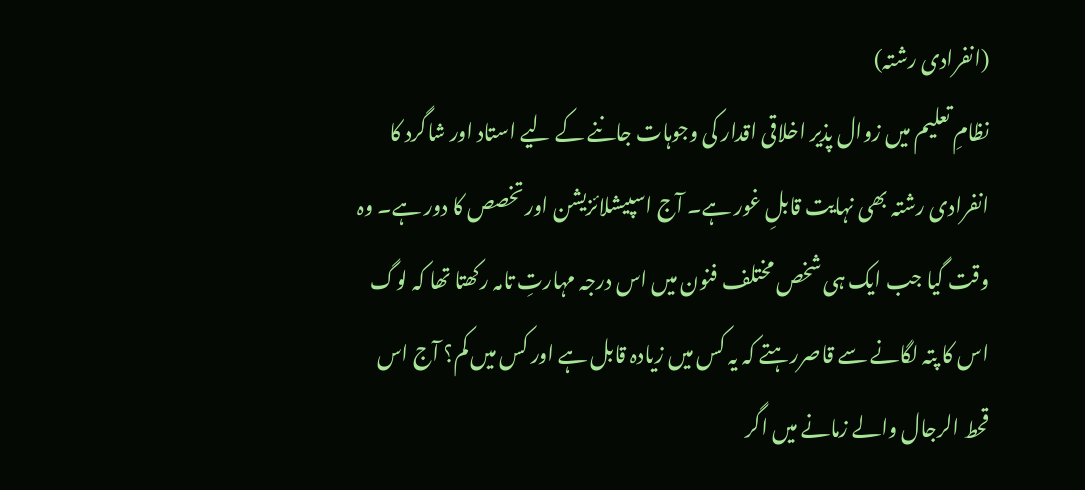(انفرادی رشتہ)
نظامِ تعلیم میں زوال پذیر اخلاقی اقدار کی وجوہات جاننے کے لیے استاد اور شاگرد کا انفرادی رشتہ بھی نہایت قابلِ غور ہے۔ آج اسپیشلائزیشن اور تخصص کا دور ہے۔ وہ وقت گیا جب ایک ہی شخص مختلف فنون میں اس درجہ مہارتِ تامہ رکھتا تھا کہ لوگ اس کا پتہ لگانے سے قاصررہتے کہ یہ کس میں زیادہ قابل ہے اور کس میں کم؟ آج اس قحط الرجال والے زمانے میں اگر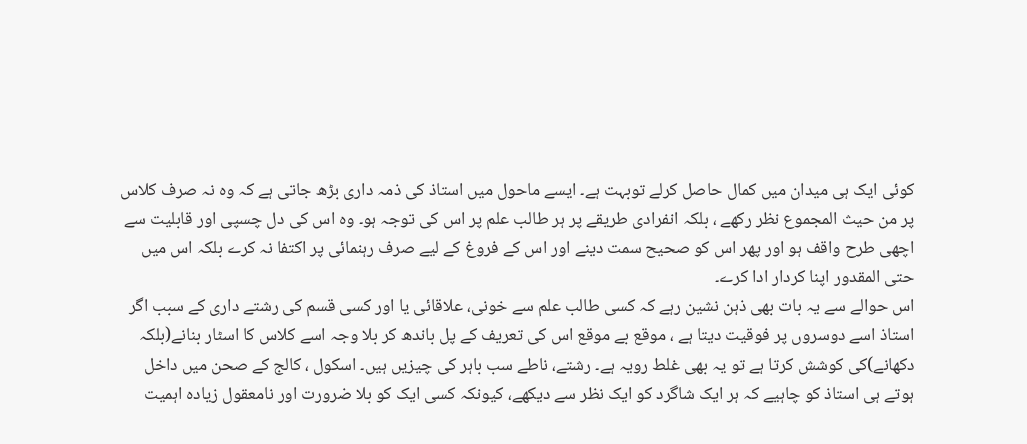کوئی ایک ہی میدان میں کمال حاصل کرلے توبہت ہے۔ ایسے ماحول میں استاذ کی ذمہ داری بڑھ جاتی ہے کہ وہ نہ صرف کلاس پر من حیث المجموع نظر رکھے ، بلکہ انفرادی طریقے پر ہر طالب علم پر اس کی توجہ ہو۔ وہ اس کی دل چسپی اور قابلیت سے اچھی طرح واقف ہو اور پھر اس کو صحیح سمت دینے اور اس کے فروغ کے لیے صرف رہنمائی پر اکتفا نہ کرے بلکہ اس میں حتی المقدور اپنا کردار ادا کرے۔
اس حوالے سے یہ بات بھی ذہن نشین رہے کہ کسی طالب علم سے خونی، علاقائی یا اور کسی قسم کی رشتے داری کے سبب اگر استاذ اسے دوسروں پر فوقیت دیتا ہے ، موقع بے موقع اس کی تعریف کے پل باندھ کر بلا وجہ اسے کلاس کا اسٹار بنانے(بلکہ دکھانے)کی کوشش کرتا ہے تو یہ بھی غلط رویہ ہے۔ رشتے، ناطے سب باہر کی چیزیں ہیں۔ اسکول ، کالج کے صحن میں داخل ہوتے ہی استاذ کو چاہیے کہ ہر ایک شاگرد کو ایک نظر سے دیکھے، کیونکہ کسی ایک کو بلا ضرورت اور نامعقول زیادہ اہمیت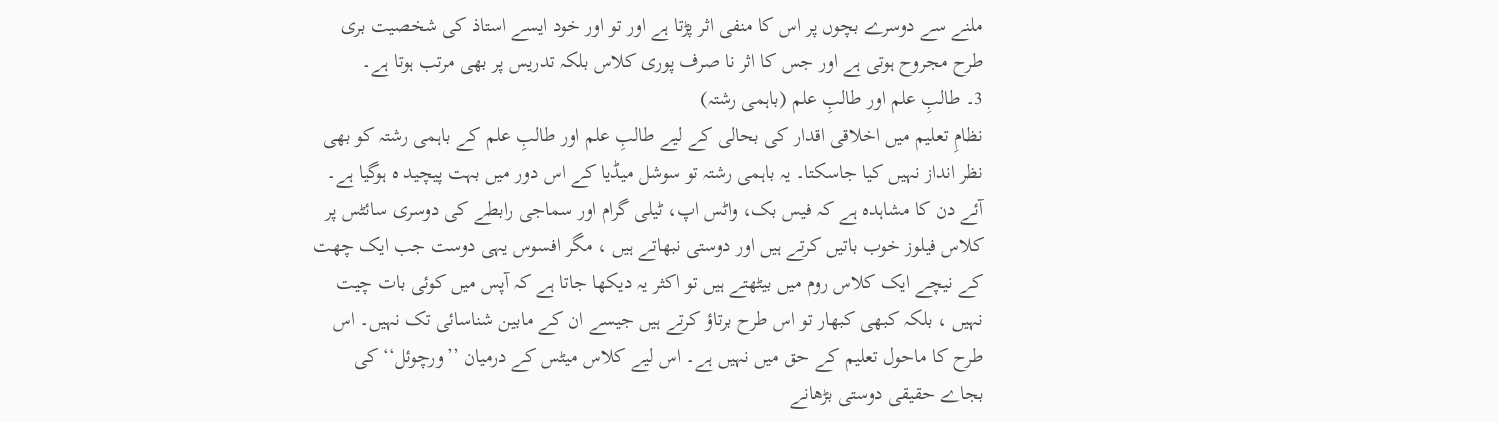ملنے سے دوسرے بچوں پر اس کا منفی اثر پڑتا ہے اور تو اور خود ایسے استاذ کی شخصیت بری طرح مجروح ہوتی ہے اور جس کا اثر نا صرف پوری کلاس بلکہ تدریس پر بھی مرتب ہوتا ہے۔
3۔ طالبِ علم اور طالبِ علم (باہمی رشتہ)
نظامِ تعلیم میں اخلاقی اقدار کی بحالی کے لیے طالبِ علم اور طالبِ علم کے باہمی رشتہ کو بھی نظر انداز نہیں کیا جاسکتا۔ یہ باہمی رشتہ تو سوشل میڈیا کے اس دور میں بہت پیچید ہ ہوگیا ہے۔ آئے دن کا مشاہدہ ہے کہ فیس بک، واٹس اپ، ٹیلی گرام اور سماجی رابطے کی دوسری سائٹس پر کلاس فیلوز خوب باتیں کرتے ہیں اور دوستی نبھاتے ہیں ، مگر افسوس یہی دوست جب ایک چھت کے نیچے ایک کلاس روم میں بیٹھتے ہیں تو اکثر یہ دیکھا جاتا ہے کہ آپس میں کوئی بات چیت نہیں ، بلکہ کبھی کبھار تو اس طرح برتاؤ کرتے ہیں جیسے ان کے مابین شناسائی تک نہیں۔ اس طرح کا ماحول تعلیم کے حق میں نہیں ہے۔ اس لیے کلاس میٹس کے درمیان ’’ورچوئل‘‘ کی بجاے حقیقی دوستی بڑھانے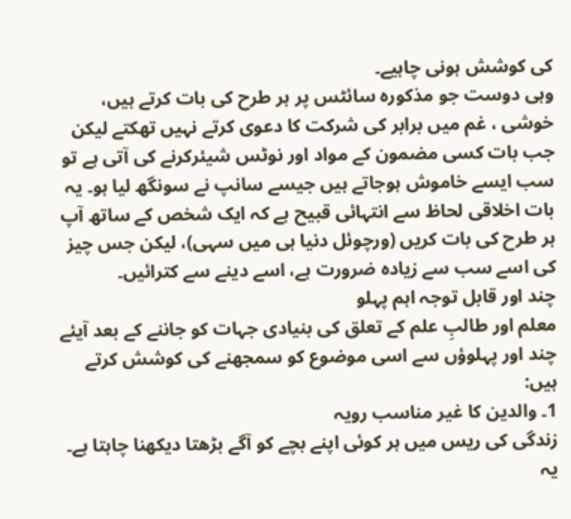کی کوشش ہونی چاہیے۔
وہی دوست جو مذکورہ سائٹس پر ہر طرح کی بات کرتے ہیں، خوشی ، غم میں برابر کی شرکت کا دعوی کرتے نہیں تھکتے لیکن جب بات کسی مضمون کے مواد اور نوٹس شیئرکرنے کی آتی ہے تو سب ایسے خاموش ہوجاتے ہیں جیسے سانپ نے سونگھ لیا ہو۔ یہ بات اخلاقی لحاظ سے انتہائی قبیح ہے کہ ایک شخص کے ساتھ آپ ہر طرح کی بات کریں (ورچوئل دنیا ہی میں سہی)، لیکن جس چیز کی اسے سب سے زیادہ ضرورت ہے، اسے دینے سے کترائیں۔
چند اور قابل توجہ اہم پہلو
معلم اور طالبِ علم کے تعلق کی بنیادی جہات کو جاننے کے بعد آیئے چند اور پہلوؤں سے اسی موضوع کو سمجھنے کی کوشش کرتے ہیں:
1۔ والدین کا غیر مناسب رویہ
زندگی کی ریس میں ہر کوئی اپنے بچے کو آگے بڑھتا دیکھنا چاہتا ہے۔ یہ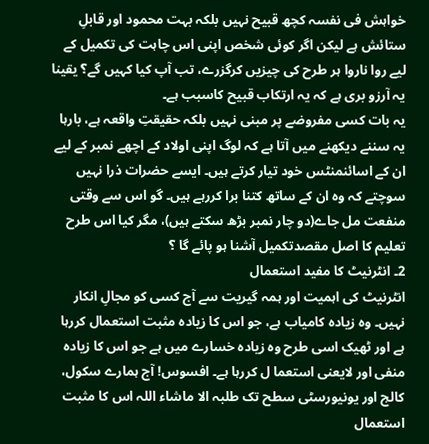خواہش فی نفسہ کچھ قبیح نہیں بلکہ بہت محمود اور قابلِ ستائش ہے لیکن اگر کوئی شخص اپنی اس چاہت کی تکمیل کے لیے روا ناروا ہر طرح کی چیزیں کرگزرے، تب آپ کیا کہیں گے؟ یقینا یہ آرزو بری ہے کہ یہ ارتکاب قبیح کاسبب ہے۔
یہ بات کسی مفروضے پر مبنی نہیں بلکہ حقیقتِ واقعہ ہے، بارہا یہ سننے دیکھنے میں آتا ہے کہ لوگ اپنی اولاد کے اچھے نمبر کے لیے ان کے اسائنمنٹس خود تیار کرتے ہیں۔ ایسے حضرات ذرا نہیں سوچتے کہ وہ ان کے ساتھ کتنا برا کررہے ہیں۔ گو اس سے وقتی منفعت مل جاے(دو چار نمبر بڑھ سکتے ہیں)، مگر کیا اس طرح تعلیم کا اصل مقصدتکمیل آشنا ہو پائے گا ؟
2۔ انٹرنیٹ کا مفید استعمال
انٹرنیٹ کی اہمیت اور ہمہ گیریت سے آج کسی کو مجالِ انکار نہیں۔ وہ زیادہ کامیاب ہے، جو اس کا زیادہ مثبت استعمال کررہا ہے اور ٹھیک اسی طرح وہ زیادہ خسارے میں ہے جو اس کا زیادہ منفی اور لایعنی استعما ل کررہا ہے۔ افسوس! آج ہمارے سکول، کالج اور یونیورسٹی سطح تک طلبہ الا ماشاء اللہ اس کا مثبت استعمال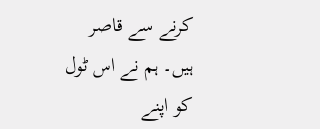کرنے سے قاصر ہیں۔ ہم نے اس ٹول کو اپنے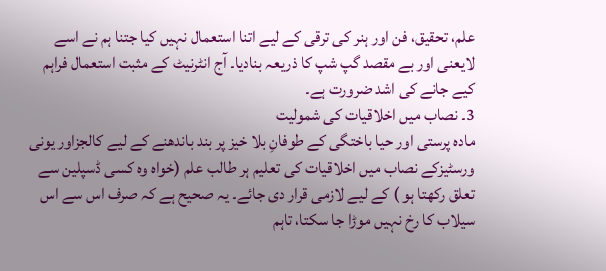علم، تحقیق، فن اور ہنر کی ترقی کے لیے اتنا استعمال نہیں کیا جتنا ہم نے اسے لایعنی اور بے مقصد گپ شپ کا ذریعہ بنادیا۔ آج انٹرنیٹ کے مثبت استعمال فراہم کیے جانے کی اشد ضرورت ہے۔
3۔ نصاب میں اخلاقیات کی شمولیت
مادہ پرستی اور حیا باختگی کے طوفانِ بلا خیز پر بند باندھنے کے لیے کالجزاور یونی ورسٹیزکے نصاب میں اخلاقیات کی تعلیم ہر طالب علم (خواہ وہ کسی ڈسپلین سے تعلق رکھتا ہو ) کے لیے لازمی قرار دی جائے۔ یہ صحیح ہے کہ صرف اس سے اس سیلاب کا رخ نہیں موڑا جا سکتا، تاہم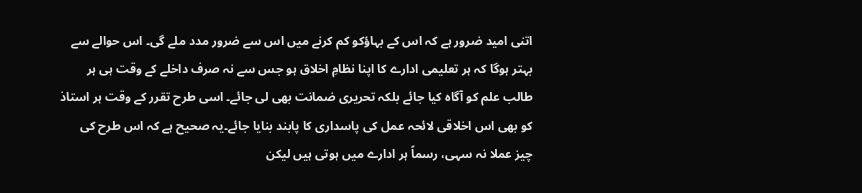اتنی امید ضرور ہے کہ اس کے بہاؤکو کم کرنے میں اس سے ضرور مدد ملے گی۔ اس حوالے سے بہتر ہوگا کہ ہر تعلیمی ادارے کا اپنا نظامِ اخلاق ہو جس سے نہ صرف داخلے کے وقت ہی ہر طالب علم کو آگاہ کیا جائے بلکہ تحریری ضمانت بھی لی جائے۔ اسی طرح تقرر کے وقت ہر استاذ کو بھی اس اخلاقی لائحہ عمل کی پاسداری کا پابند بنایا جائے۔یہ صحیح ہے کہ اس طرح کی چیز عملا نہ سہی، رسماً ہر ادارے میں ہوتی ہیں لیکن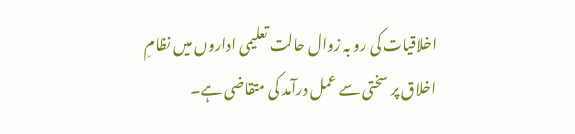اخلاقیات کی رو بہ زوال حالت تعلیمی اداروں میں نظامِ اخلاق پر سختی سے عمل درآمد کی متقاضی ہے۔